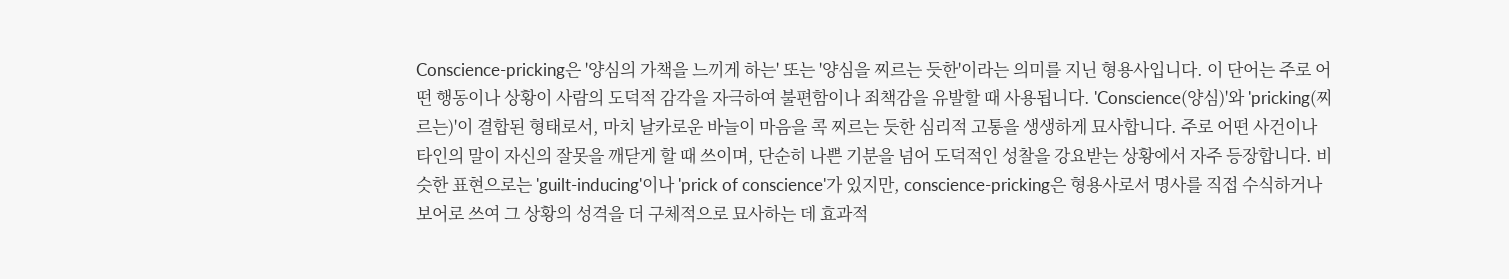Conscience-pricking은 '양심의 가책을 느끼게 하는' 또는 '양심을 찌르는 듯한'이라는 의미를 지닌 형용사입니다. 이 단어는 주로 어떤 행동이나 상황이 사람의 도덕적 감각을 자극하여 불편함이나 죄책감을 유발할 때 사용됩니다. 'Conscience(양심)'와 'pricking(찌르는)'이 결합된 형태로서, 마치 날카로운 바늘이 마음을 콕 찌르는 듯한 심리적 고통을 생생하게 묘사합니다. 주로 어떤 사건이나 타인의 말이 자신의 잘못을 깨닫게 할 때 쓰이며, 단순히 나쁜 기분을 넘어 도덕적인 성찰을 강요받는 상황에서 자주 등장합니다. 비슷한 표현으로는 'guilt-inducing'이나 'prick of conscience'가 있지만, conscience-pricking은 형용사로서 명사를 직접 수식하거나 보어로 쓰여 그 상황의 성격을 더 구체적으로 묘사하는 데 효과적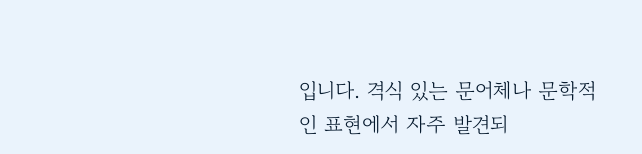입니다. 격식 있는 문어체나 문학적인 표현에서 자주 발견되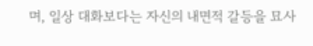며, 일상 대화보다는 자신의 내면적 갈등을 묘사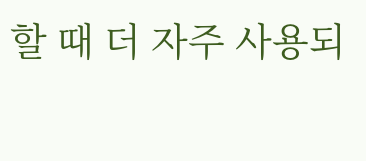할 때 더 자주 사용되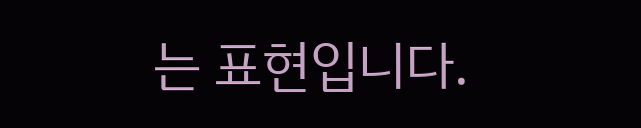는 표현입니다.